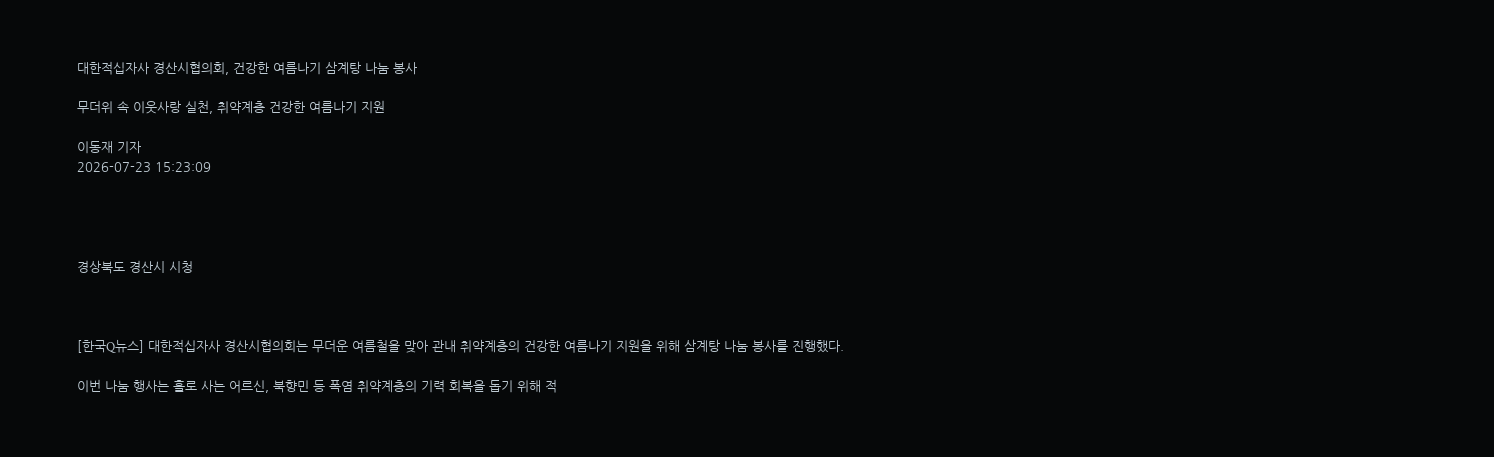대한적십자사 경산시협의회, 건강한 여름나기 삼계탕 나눔 봉사

무더위 속 이웃사랑 실천, 취약계층 건강한 여름나기 지원

이동재 기자
2026-07-23 15:23:09




경상북도 경산시 시청



[한국Q뉴스] 대한적십자사 경산시협의회는 무더운 여름철을 맞아 관내 취약계층의 건강한 여름나기 지원을 위해 삼계탕 나눔 봉사를 진행했다.

이번 나눔 행사는 홀로 사는 어르신, 북향민 등 폭염 취약계층의 기력 회복을 돕기 위해 적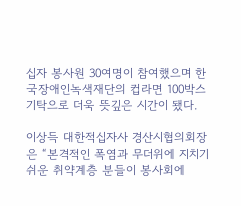십자 봉사원 30여명이 참여했으며 한국장애인녹색재단의 컵라면 100박스 기탁으로 더욱 뜻깊은 시간이 됐다.

이상득 대한적십자사 경산시협의회장은 “본격적인 폭염과 무더위에 지치기 쉬운 취약계층 분들이 봉사회에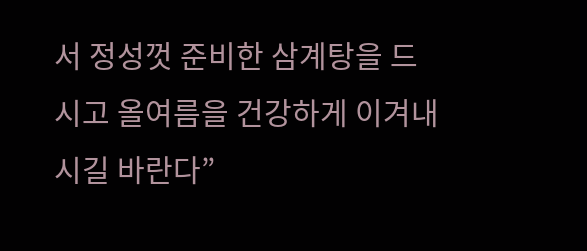서 정성껏 준비한 삼계탕을 드시고 올여름을 건강하게 이겨내시길 바란다”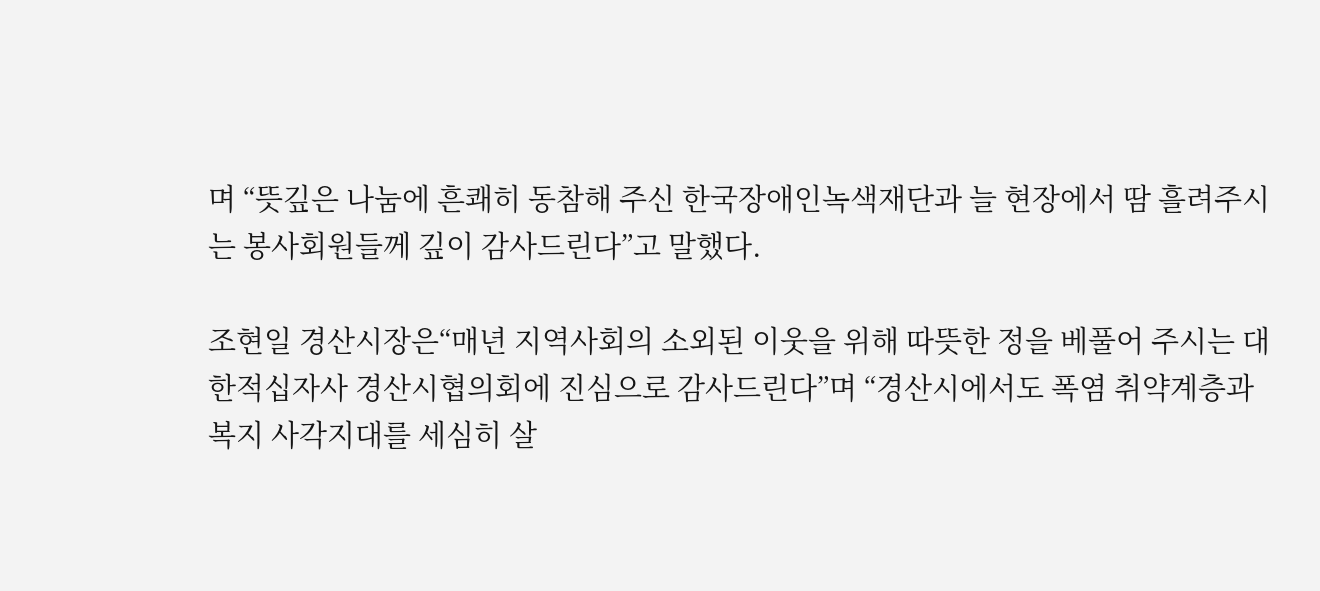며 “뜻깊은 나눔에 흔쾌히 동참해 주신 한국장애인녹색재단과 늘 현장에서 땀 흘려주시는 봉사회원들께 깊이 감사드린다”고 말했다.

조현일 경산시장은“매년 지역사회의 소외된 이웃을 위해 따뜻한 정을 베풀어 주시는 대한적십자사 경산시협의회에 진심으로 감사드린다”며 “경산시에서도 폭염 취약계층과 복지 사각지대를 세심히 살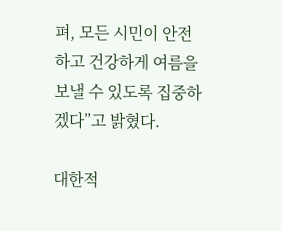펴, 모든 시민이 안전하고 건강하게 여름을 보낼 수 있도록 집중하겠다”고 밝혔다.

대한적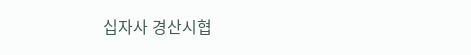십자사 경산시협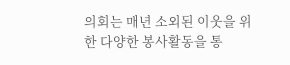의회는 매년 소외된 이웃을 위한 다양한 봉사활동을 통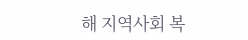해 지역사회 복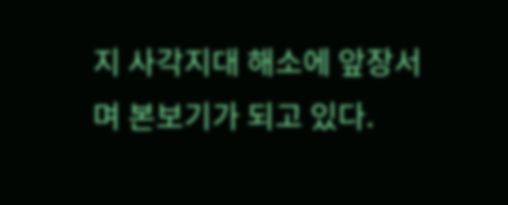지 사각지대 해소에 앞장서며 본보기가 되고 있다.